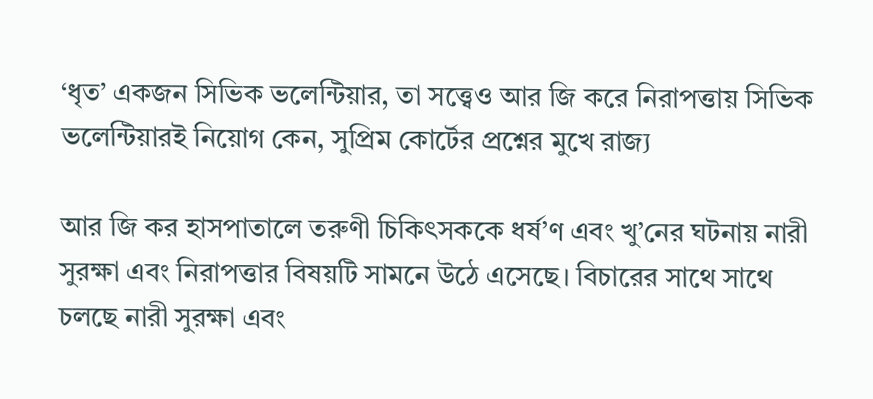‘ধৃত’ একজন সিভিক ভলেন্টিয়ার, তা সত্ত্বেও আর জি করে নিরাপত্তায় সিভিক ভলেন্টিয়ারই নিয়োগ কেন, সুপ্রিম কোর্টের প্রশ্নের মুখে রাজ্য

আর জি কর হাসপাতালে তরুণী চিকিৎসককে ধর্ষ’ণ এবং খু’নের ঘটনায় নারী সুরক্ষা এবং নিরাপত্তার বিষয়টি সামনে উঠে এসেছে। বিচারের সাথে সাথে চলছে নারী সুরক্ষা এবং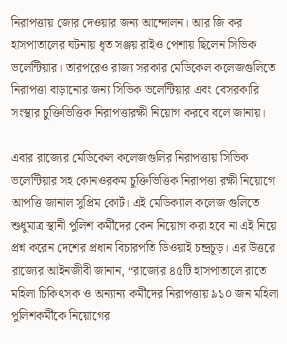নিরাপত্তায় জোর দেওয়ার জন্য আন্দোলন। আর জি কর হাসপাতালের ঘটনায় ধৃত সঞ্জয় রাইও পেশায় ছিলেন সিভিক ভলেন্টিয়ার। তারপরেও রাজ্য সরকার মেডিকেল কলেজগুলিতে নিরাপত্তা বাড়ানোর জন্য সিভিক ভলেন্টিয়ার এবং বেসরকারি সংস্থার চুক্তিভিত্তিক নিরাপত্তারক্ষী নিয়োগ করবে বলে জানায়।

এবার রাজ্যের মেডিকেল কলেজগুলির নিরাপত্তায় সিভিক ভলেন্টিয়ার সহ কোনওরকম চুক্তিভিত্তিক নিরাপত্তা রক্ষী নিয়োগে আপত্তি জানাল সুপ্রিম কোর্ট। এই মেডিক্যাল কলেজ গুলিতে শুধুমাত্র স্থানী পুলিশ কর্মীদের কেন নিয়োগ করা হবে না এই নিয়ে প্রশ্ন করেন দেশের প্রধান বিচারপতি ডিওয়াই চন্দ্রচূড়। এর উত্তরে রাজ্যের আইনজীবী জানান, “রাজ্যের ৪৫টি হাসপাতালে রাতে মহিলা চিকিৎসক ও অন্যান্য কর্মীদের নিরাপত্তায় ৯১০ জন মহিলা পুলিশকর্মীকে নিয়োগের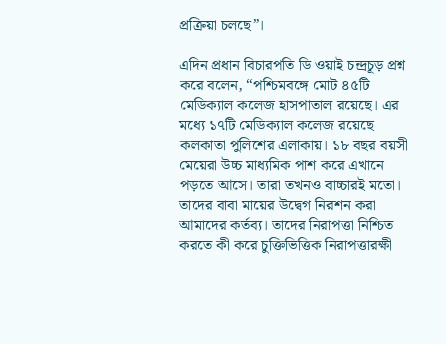প্রক্রিয়া চলছে”।

এদিন প্রধান বিচারপতি ডি ওয়াই চন্দ্রচূড় প্রশ্ন করে বলেন, “পশ্চিমবঙ্গে মোট ৪৫টি মেডিক্যাল কলেজ হাসপাতাল রয়েছে। এর মধ্যে ১৭টি মেডিক্যাল কলেজ রয়েছে কলকাতা পুলিশের এলাকায়। ১৮ বছর বয়সী মেয়েরা উচ্চ মাধ্যমিক পাশ করে এখানে পড়তে আসে। তারা তখনও বাচ্চারই মতো। তাদের বাবা মায়ের উদ্বেগ নিরশন করা আমাদের কর্তব্য। তাদের নিরাপত্তা নিশ্চিত করতে কী করে চুক্তিভিত্তিক নিরাপত্তারক্ষী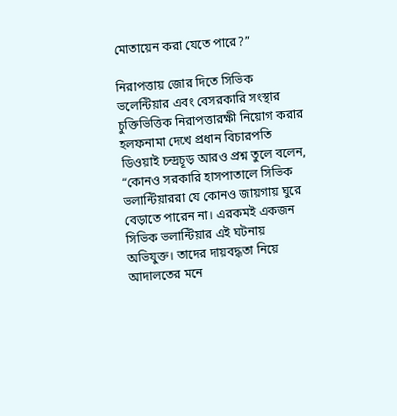মোতায়েন করা যেতে পারে?”

নিরাপত্তায় জোর দিতে সিভিক ভলেন্টিয়ার এবং বেসরকারি সংস্থার চুক্তিভিত্তিক নিরাপত্তারক্ষী নিয়োগ করার হলফনামা দেখে প্রধান বিচারপতি ডিওয়াই চন্দ্রচূড় আরও প্রশ্ন তুলে বলেন, “কোনও সরকারি হাসপাতালে সিভিক ভলান্টিয়াররা যে কোনও জায়গায় ঘুরে বেড়াতে পারেন না। এরকমই একজন সিভিক ভলান্টিয়ার এই ঘটনায় অভিযুক্ত। তাদের দায়বদ্ধতা নিয়ে আদালতের মনে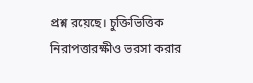প্রশ্ন রয়েছে। চুক্তিভিত্তিক নিরাপত্তারক্ষীও ভরসা করার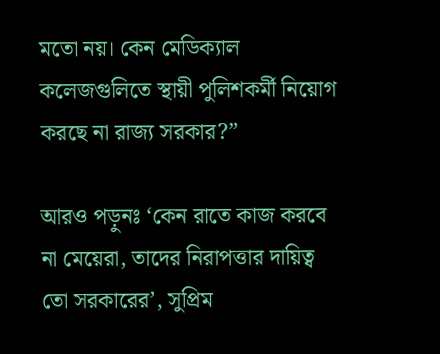মতো নয়। কেন মেডিক্যাল কলেজগুলিতে স্থায়ী পুলিশকর্মী নিয়োগ করছে না রাজ্য সরকার?”

আরও পড়ুনঃ ‘কেন রাতে কাজ করবে না মেয়েরা, তাদের নিরাপত্তার দায়িত্ব তো সরকারের’, সুপ্রিম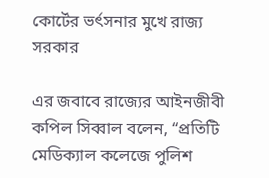কোর্টের ভর্ৎসনার মুখে রাজ্য সরকার

এর জবাবে রাজ্যের আইনজীবী কপিল সিব্বাল বলেন, “প্রতিটি মেডিক্যাল কলেজে পুলিশ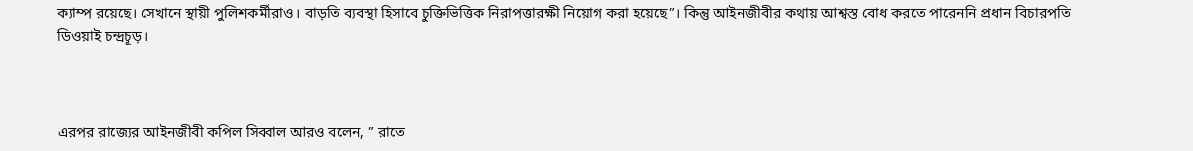ক্যাম্প রয়েছে। সেখানে স্থায়ী পুলিশকর্মীরাও। বাড়তি ব্যবস্থা হিসাবে চুক্তিভিত্তিক নিরাপত্তারক্ষী নিয়োগ করা হয়েছে”। কিন্তু আইনজীবীর কথায় আশ্বস্ত বোধ করতে পারেননি প্রধান বিচারপতি ডিওয়াই চন্দ্রচূড়।



এরপর রাজ্যের আইনজীবী কপিল সিব্বাল আরও বলেন, ” রাতে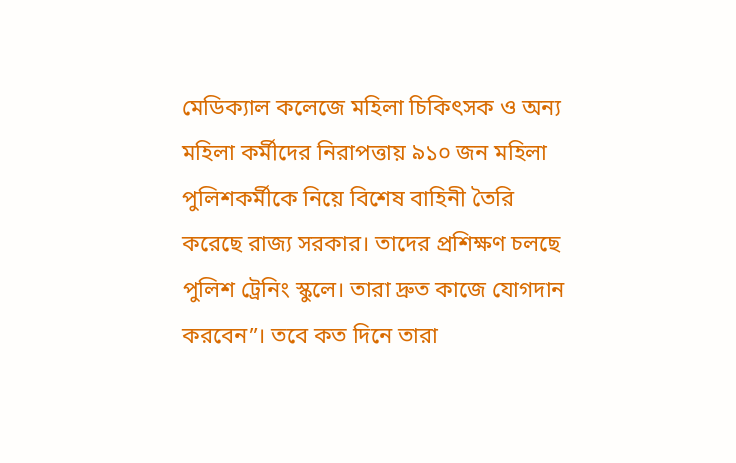মেডিক্যাল কলেজে মহিলা চিকিৎসক ও অন্য মহিলা কর্মীদের নিরাপত্তায় ৯১০ জন মহিলা পুলিশকর্মীকে নিয়ে বিশেষ বাহিনী তৈরি করেছে রাজ্য সরকার। তাদের প্রশিক্ষণ চলছে পুলিশ ট্রেনিং স্কুলে। তারা দ্রুত কাজে যোগদান করবেন”। তবে কত দিনে তারা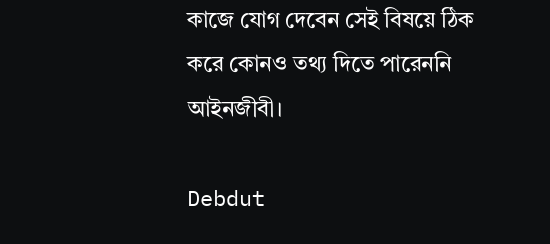কাজে যোগ দেবেন সেই বিষয়ে ঠিক করে কোনও তথ্য দিতে পারেননি আইনজীবী।

Debdut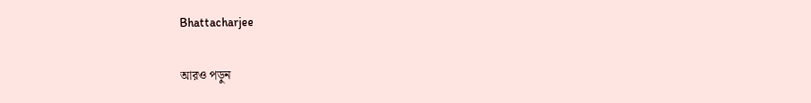Bhattacharjee

আরও পড়ুন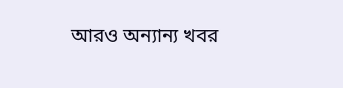আরও অন্যান্য খবর